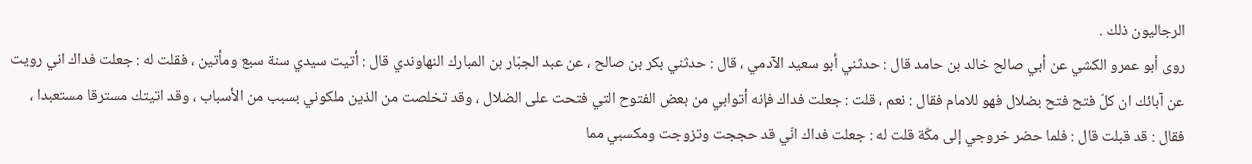الرجاليون ذلك .
روى أبو عمرو الكشي عن أبي صالح خالد بن حامد قال : حدثني أبو سعيد الآدمي ، قال : حدثني بكر بن صالح ، عن عبد الجبّار بن المبارك النهاوندي قال : أتيت سيدي سنة سبع ومأتين ، فقلت له : جعلت فداك اني رويت عن آبائك ان كلّ فتح فتح بضلال فهو للامام فقال : نعم ، قلت : جعلت فداك فإنه أتوابي من بعض الفتوح التي فتحت على الضلال ، وقد تخلصت من الذين ملكوني بسبب من الأسباب ، وقد اتيتك مسترقا مستعبدا ، فقال : قد قبلت قال : فلما حضر خروجي إلى مكّة قلت له : جعلت فداك انّي قد حججت وتزوجت ومكسبي مما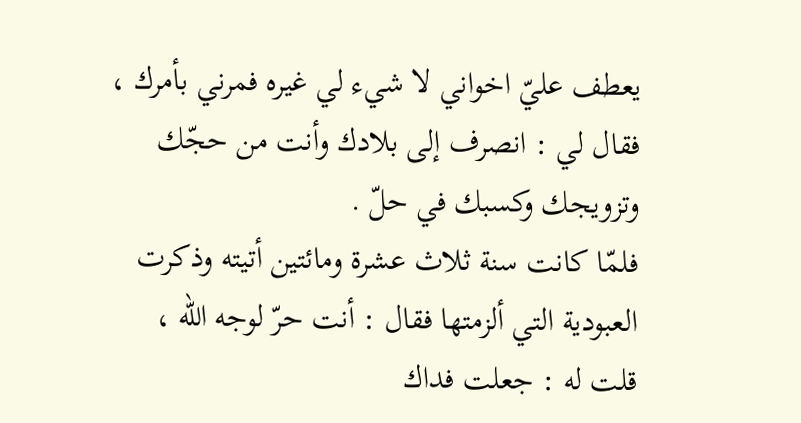يعطف عليّ اخواني لا شيء لي غيره فمرني بأمرك ، فقال لي : انصرف إلى بلادك وأنت من حجّك وتزويجك وكسبك في حلّ .
فلمّا كانت سنة ثلاث عشرة ومائتين أتيته وذكرت العبودية التي ألزمتها فقال : أنت حرّ لوجه اللّه ، قلت له : جعلت فداك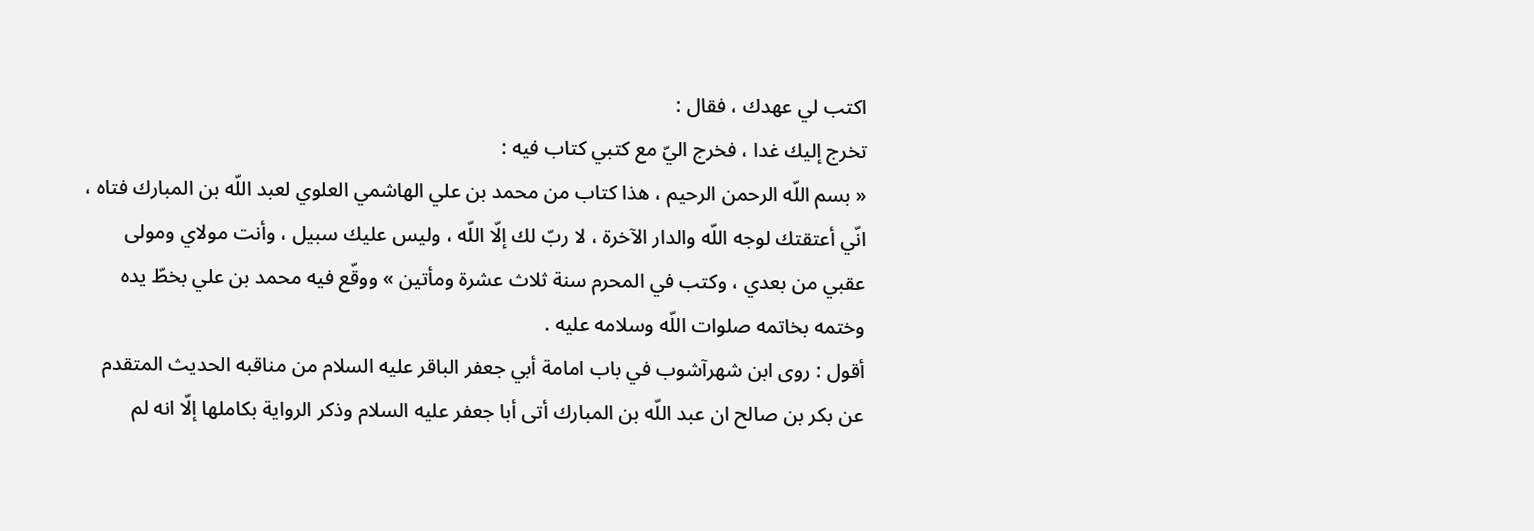اكتب لي عهدك ، فقال :
تخرج إليك غدا ، فخرج اليّ مع كتبي كتاب فيه :
« بسم اللّه الرحمن الرحيم ، هذا كتاب من محمد بن علي الهاشمي العلوي لعبد اللّه بن المبارك فتاه ، انّي أعتقتك لوجه اللّه والدار الآخرة ، لا ربّ لك إلّا اللّه ، وليس عليك سبيل ، وأنت مولاي ومولى عقبي من بعدي ، وكتب في المحرم سنة ثلاث عشرة ومأتين » ووقّع فيه محمد بن علي بخطّ يده وختمه بخاتمه صلوات اللّه وسلامه عليه .
أقول : روى ابن شهرآشوب في باب امامة أبي جعفر الباقر عليه السلام من مناقبه الحديث المتقدم عن بكر بن صالح ان عبد اللّه بن المبارك أتى أبا جعفر عليه السلام وذكر الرواية بكاملها إلّا انه لم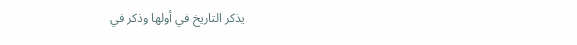يذكر التاريخ في أولها وذكر في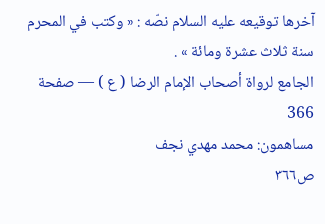آخرها توقيعه عليه السلام نصّه : « وكتب في المحرم سنة ثلاث عشرة ومائة » .
الجامع لرواة أصحاب الإمام الرضا ( ع ) — صفحة 366
مساهمون: محمد مهدي نجف
ص٣٦٦